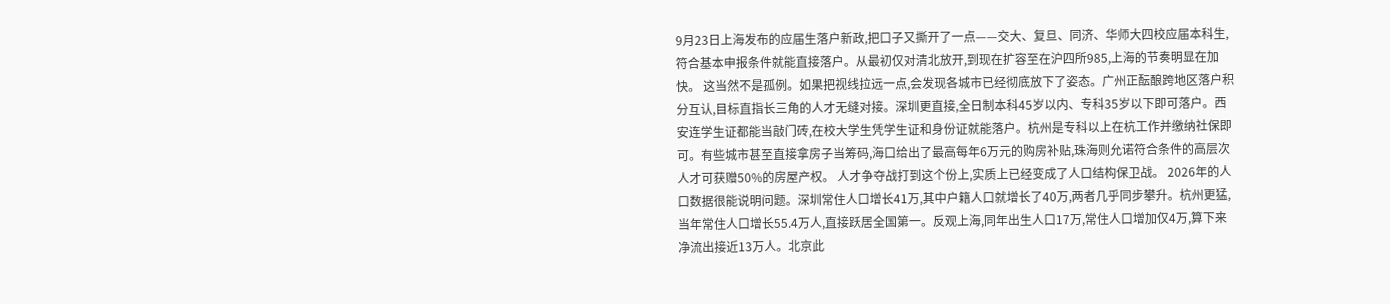9月23日上海发布的应届生落户新政,把口子又撕开了一点——交大、复旦、同济、华师大四校应届本科生,符合基本申报条件就能直接落户。从最初仅对清北放开,到现在扩容至在沪四所985,上海的节奏明显在加快。 这当然不是孤例。如果把视线拉远一点,会发现各城市已经彻底放下了姿态。广州正酝酿跨地区落户积分互认,目标直指长三角的人才无缝对接。深圳更直接,全日制本科45岁以内、专科35岁以下即可落户。西安连学生证都能当敲门砖,在校大学生凭学生证和身份证就能落户。杭州是专科以上在杭工作并缴纳社保即可。有些城市甚至直接拿房子当筹码,海口给出了最高每年6万元的购房补贴,珠海则允诺符合条件的高层次人才可获赠50%的房屋产权。 人才争夺战打到这个份上,实质上已经变成了人口结构保卫战。 2026年的人口数据很能说明问题。深圳常住人口增长41万,其中户籍人口就增长了40万,两者几乎同步攀升。杭州更猛,当年常住人口增长55.4万人,直接跃居全国第一。反观上海,同年出生人口17万,常住人口增加仅4万,算下来净流出接近13万人。北京此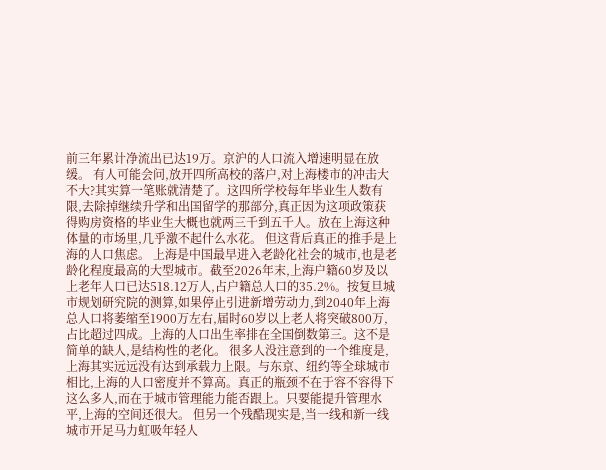前三年累计净流出已达19万。京沪的人口流入增速明显在放缓。 有人可能会问,放开四所高校的落户,对上海楼市的冲击大不大?其实算一笔账就清楚了。这四所学校每年毕业生人数有限,去除掉继续升学和出国留学的那部分,真正因为这项政策获得购房资格的毕业生大概也就两三千到五千人。放在上海这种体量的市场里,几乎激不起什么水花。 但这背后真正的推手是上海的人口焦虑。 上海是中国最早进入老龄化社会的城市,也是老龄化程度最高的大型城市。截至2026年末,上海户籍60岁及以上老年人口已达518.12万人,占户籍总人口的35.2%。按复旦城市规划研究院的测算,如果停止引进新增劳动力,到2040年上海总人口将萎缩至1900万左右,届时60岁以上老人将突破800万,占比超过四成。上海的人口出生率排在全国倒数第三。这不是简单的缺人,是结构性的老化。 很多人没注意到的一个维度是,上海其实远远没有达到承载力上限。与东京、纽约等全球城市相比,上海的人口密度并不算高。真正的瓶颈不在于容不容得下这么多人,而在于城市管理能力能否跟上。只要能提升管理水平,上海的空间还很大。 但另一个残酷现实是,当一线和新一线城市开足马力虹吸年轻人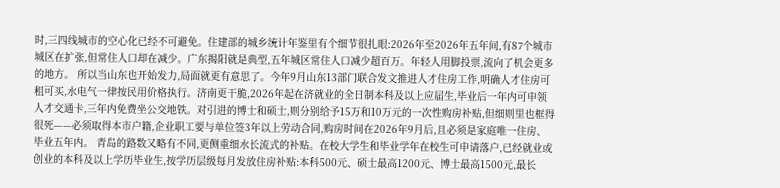时,三四线城市的空心化已经不可避免。住建部的城乡统计年鉴里有个细节很扎眼:2026年至2026年五年间,有87个城市城区在扩张,但常住人口却在减少。广东揭阳就是典型,五年城区常住人口减少超百万。年轻人用脚投票,流向了机会更多的地方。 所以当山东也开始发力,局面就更有意思了。今年9月山东13部门联合发文推进人才住房工作,明确人才住房可租可买,水电气一律按民用价格执行。济南更干脆,2026年起在济就业的全日制本科及以上应届生,毕业后一年内可申领人才交通卡,三年内免费坐公交地铁。对引进的博士和硕士,则分别给予15万和10万元的一次性购房补贴,但细则里也框得很死——必须取得本市户籍,企业职工要与单位签3年以上劳动合同,购房时间在2026年9月后,且必须是家庭唯一住房、毕业五年内。 青岛的路数又略有不同,更侧重细水长流式的补贴。在校大学生和毕业学年在校生可申请落户,已经就业或创业的本科及以上学历毕业生,按学历层级每月发放住房补贴:本科500元、硕士最高1200元、博士最高1500元,最长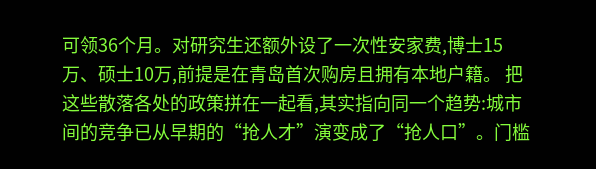可领36个月。对研究生还额外设了一次性安家费,博士15万、硕士10万,前提是在青岛首次购房且拥有本地户籍。 把这些散落各处的政策拼在一起看,其实指向同一个趋势:城市间的竞争已从早期的“抢人才”演变成了“抢人口”。门槛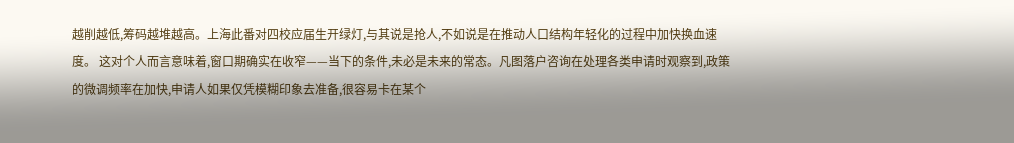越削越低,筹码越堆越高。上海此番对四校应届生开绿灯,与其说是抢人,不如说是在推动人口结构年轻化的过程中加快换血速度。 这对个人而言意味着,窗口期确实在收窄——当下的条件,未必是未来的常态。凡图落户咨询在处理各类申请时观察到,政策的微调频率在加快,申请人如果仅凭模糊印象去准备,很容易卡在某个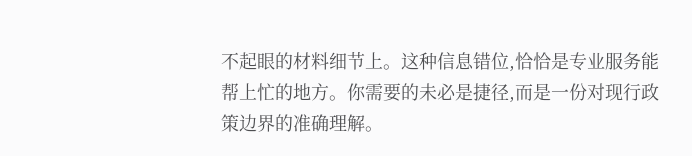不起眼的材料细节上。这种信息错位,恰恰是专业服务能帮上忙的地方。你需要的未必是捷径,而是一份对现行政策边界的准确理解。